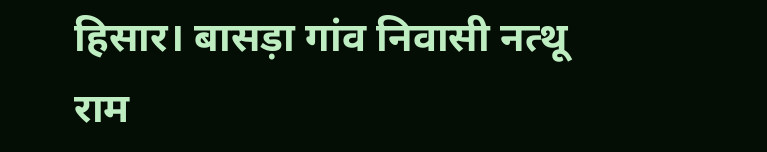हिसार। बासड़ा गांव निवासी नत्थू राम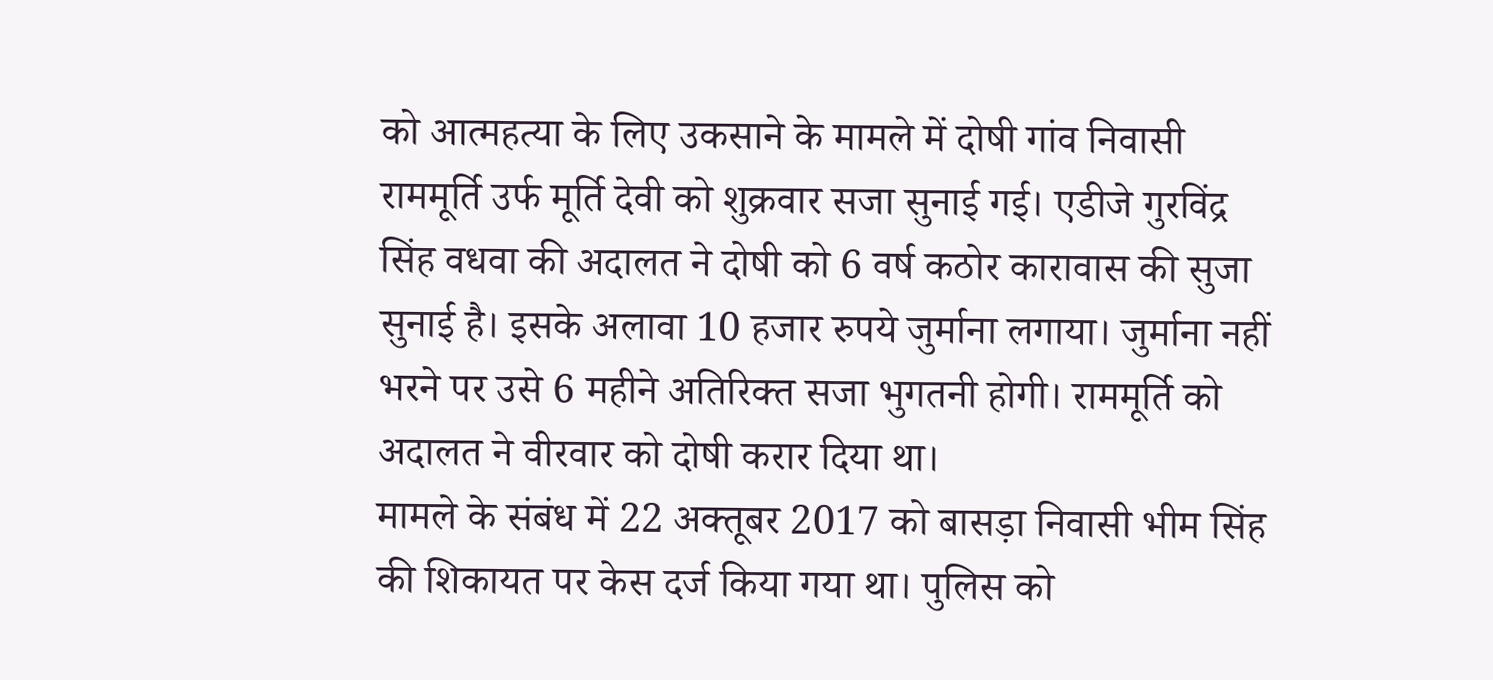को आत्महत्या के लिए उकसाने के मामले में दोषी गांव निवासी राममूर्ति उर्फ मूर्ति देवी को शुक्रवार सजा सुनाई गई। एडीजे गुरविंद्र सिंह वधवा की अदालत ने दोषी को 6 वर्ष कठोर कारावास की सुजा सुनाई है। इसके अलावा 10 हजार रुपये जुर्माना लगाया। जुर्माना नहीं भरने पर उसे 6 महीने अतिरिक्त सजा भुगतनी होगी। राममूर्ति को अदालत ने वीरवार को दोषी करार दिया था।
मामले के संबंध में 22 अक्तूबर 2017 को बासड़ा निवासी भीम सिंह की शिकायत पर केस दर्ज किया गया था। पुलिस को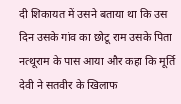दी शिकायत में उसने बताया था कि उस दिन उसके गांव का छोटू राम उसके पिता नत्थूराम के पास आया और कहा कि मूर्ति देवी ने सतवीर के खिलाफ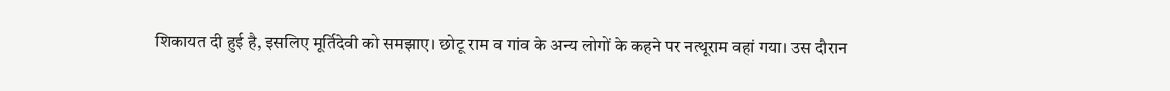शिकायत दी हुई है, इसलिए मूर्तिदेवी को समझाए। छोटू राम व गांव के अन्य लोगों के कहने पर नत्थूराम वहां गया। उस दौरान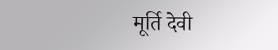मूर्ति देवी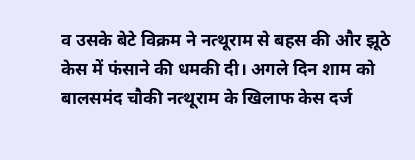व उसके बेटे विक्रम ने नत्थूराम से बहस की और झूठे केस में फंसाने की धमकी दी। अगले दिन शाम को बालसमंद चौकी नत्थूराम के खिलाफ केस दर्ज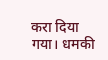करा दिया गया। धमकी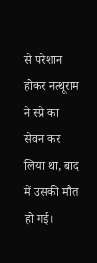से परेशान होकर नत्थूराम ने स्प्रे का सेवन कर लिया था, बाद में उसकी मौत हो गई।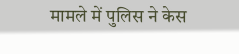मामले में पुलिस ने केस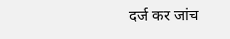दर्ज कर जांच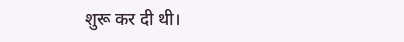शुरू कर दी थी।